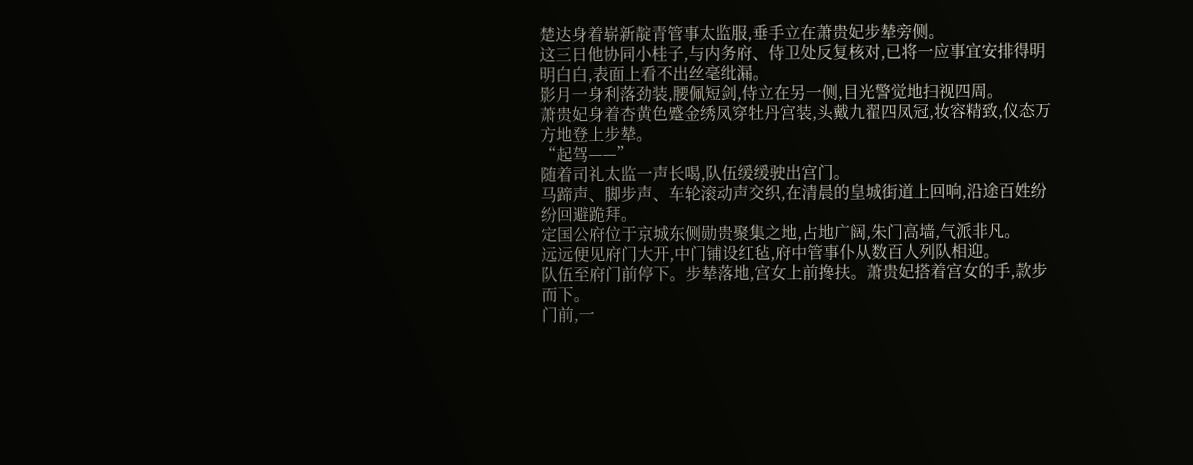楚达身着崭新靛青管事太监服,垂手立在萧贵妃步辇旁侧。
这三日他协同小桂子,与内务府、侍卫处反复核对,已将一应事宜安排得明明白白,表面上看不出丝毫纰漏。
影月一身利落劲装,腰佩短剑,侍立在另一侧,目光警觉地扫视四周。
萧贵妃身着杏黄色蹙金绣凤穿牡丹宫装,头戴九翟四凤冠,妆容精致,仪态万方地登上步辇。
“起驾——”
随着司礼太监一声长喝,队伍缓缓驶出宫门。
马蹄声、脚步声、车轮滚动声交织,在清晨的皇城街道上回响,沿途百姓纷纷回避跪拜。
定国公府位于京城东侧勋贵聚集之地,占地广阔,朱门高墙,气派非凡。
远远便见府门大开,中门铺设红毡,府中管事仆从数百人列队相迎。
队伍至府门前停下。步辇落地,宫女上前搀扶。萧贵妃搭着宫女的手,款步而下。
门前,一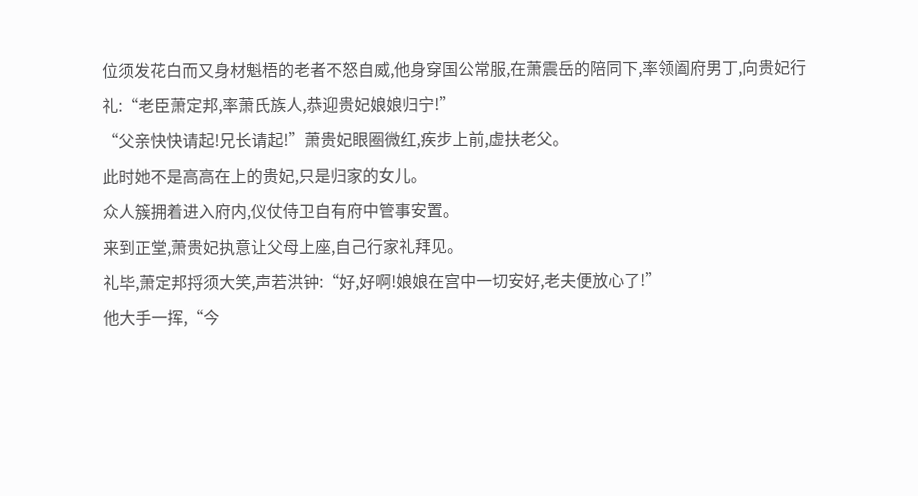位须发花白而又身材魁梧的老者不怒自威,他身穿国公常服,在萧震岳的陪同下,率领阖府男丁,向贵妃行礼:“老臣萧定邦,率萧氏族人,恭迎贵妃娘娘归宁!”
“父亲快快请起!兄长请起!”萧贵妃眼圈微红,疾步上前,虚扶老父。
此时她不是高高在上的贵妃,只是归家的女儿。
众人簇拥着进入府内,仪仗侍卫自有府中管事安置。
来到正堂,萧贵妃执意让父母上座,自己行家礼拜见。
礼毕,萧定邦捋须大笑,声若洪钟:“好,好啊!娘娘在宫中一切安好,老夫便放心了!”
他大手一挥,“今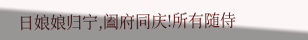日娘娘归宁,阖府同庆!所有随侍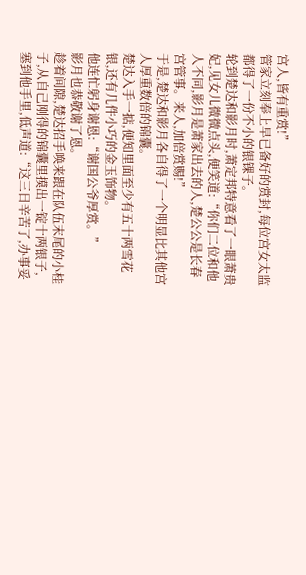宫人,皆有重赏!”
管家立刻奉上早已备好的赏封,每位宫女太监都得了一份不小的银锞子。
轮到楚达和影月时,萧定邦特意看了一眼萧贵妃,见女儿微微点头,便笑道:“你们二位和他人不同,影月是萧家出去的人,楚公公是长春宫管事。来人,加倍赏赐!”
于是,楚达和影月各自得了一个明显比其他宫人厚重数倍的锦囊。
楚达入手一掂,便知里面至少有五十两雪花银,还有几件小巧的金玉饰物。
他连忙躬身谢恩:“谢国公爷厚赏。”
影月也恭敬谢了恩。
趁着间隙,楚达招手唤来跟在队伍末尾的小桂子,从自己刚得的锦囊里摸出一锭十两银子,塞到他手里,低声道:“这三日辛苦了,办事妥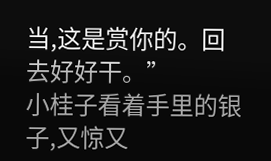当,这是赏你的。回去好好干。”
小桂子看着手里的银子,又惊又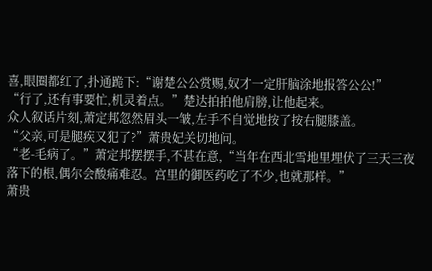喜,眼圈都红了,扑通跪下:“谢楚公公赏赐,奴才一定肝脑涂地报答公公!”
“行了,还有事要忙,机灵着点。”楚达拍拍他肩膀,让他起来。
众人叙话片刻,萧定邦忽然眉头一皱,左手不自觉地按了按右腿膝盖。
“父亲,可是腿疾又犯了?”萧贵妃关切地问。
“老-毛病了。”萧定邦摆摆手,不甚在意,“当年在西北雪地里埋伏了三天三夜落下的根,偶尔会酸痛难忍。宫里的御医药吃了不少,也就那样。”
萧贵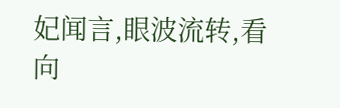妃闻言,眼波流转,看向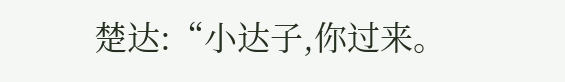楚达:“小达子,你过来。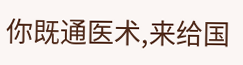你既通医术,来给国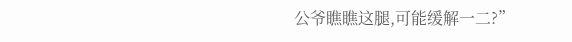公爷瞧瞧这腿,可能缓解一二?”